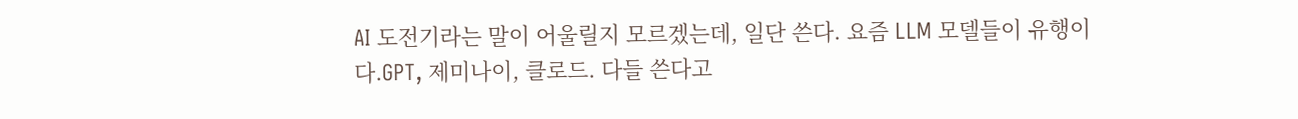AI 도전기라는 말이 어울릴지 모르겠는데, 일단 쓴다. 요즘 LLM 모델들이 유행이다.GPT, 제미나이, 클로드. 다들 쓴다고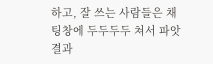하고, 잘 쓰는 사람들은 채팅창에 두두두두 쳐서 파앗 결과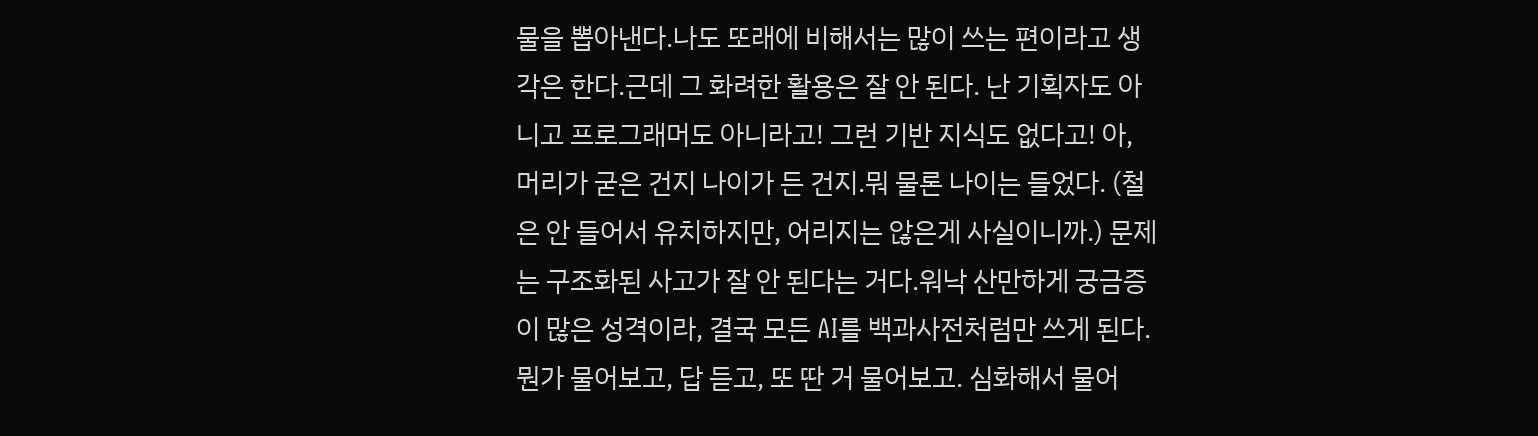물을 뽑아낸다.나도 또래에 비해서는 많이 쓰는 편이라고 생각은 한다.근데 그 화려한 활용은 잘 안 된다. 난 기획자도 아니고 프로그래머도 아니라고! 그런 기반 지식도 없다고! 아, 머리가 굳은 건지 나이가 든 건지.뭐 물론 나이는 들었다. (철은 안 들어서 유치하지만, 어리지는 않은게 사실이니까.) 문제는 구조화된 사고가 잘 안 된다는 거다.워낙 산만하게 궁금증이 많은 성격이라, 결국 모든 AI를 백과사전처럼만 쓰게 된다.뭔가 물어보고, 답 듣고, 또 딴 거 물어보고. 심화해서 물어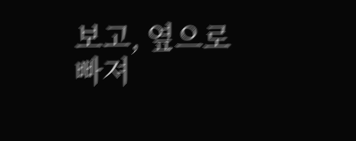보고, 옆으로 빠져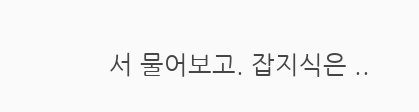서 물어보고. 잡지식은 ..